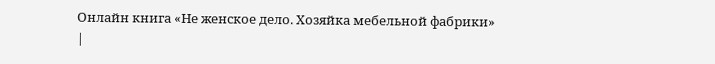Онлайн книга «Не женское дело. Хозяйка мебельной фабрики»
|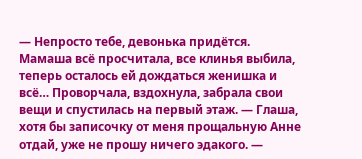— Непросто тебе, девонька придётся. Мамаша всё просчитала, все клинья выбила, теперь осталось ей дождаться женишка и всё… Проворчала, вздохнула, забрала свои вещи и спустилась на первый этаж. — Глаша, хотя бы записочку от меня прощальную Анне отдай, уже не прошу ничего эдакого. —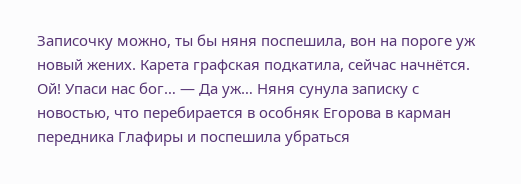Записочку можно, ты бы няня поспешила, вон на пороге уж новый жених. Карета графская подкатила, сейчас начнётся. Ой! Упаси нас бог… — Да уж… Няня сунула записку с новостью, что перебирается в особняк Егорова в карман передника Глафиры и поспешила убраться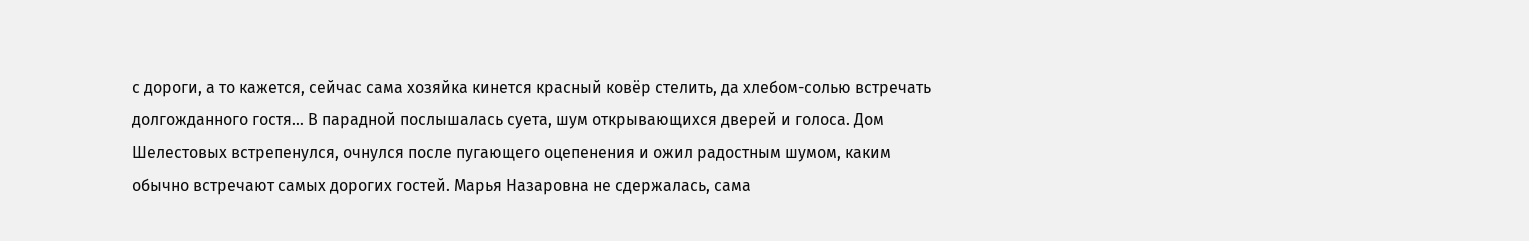с дороги, а то кажется, сейчас сама хозяйка кинется красный ковёр стелить, да хлебом-солью встречать долгожданного гостя… В парадной послышалась суета, шум открывающихся дверей и голоса. Дом Шелестовых встрепенулся, очнулся после пугающего оцепенения и ожил радостным шумом, каким обычно встречают самых дорогих гостей. Марья Назаровна не сдержалась, сама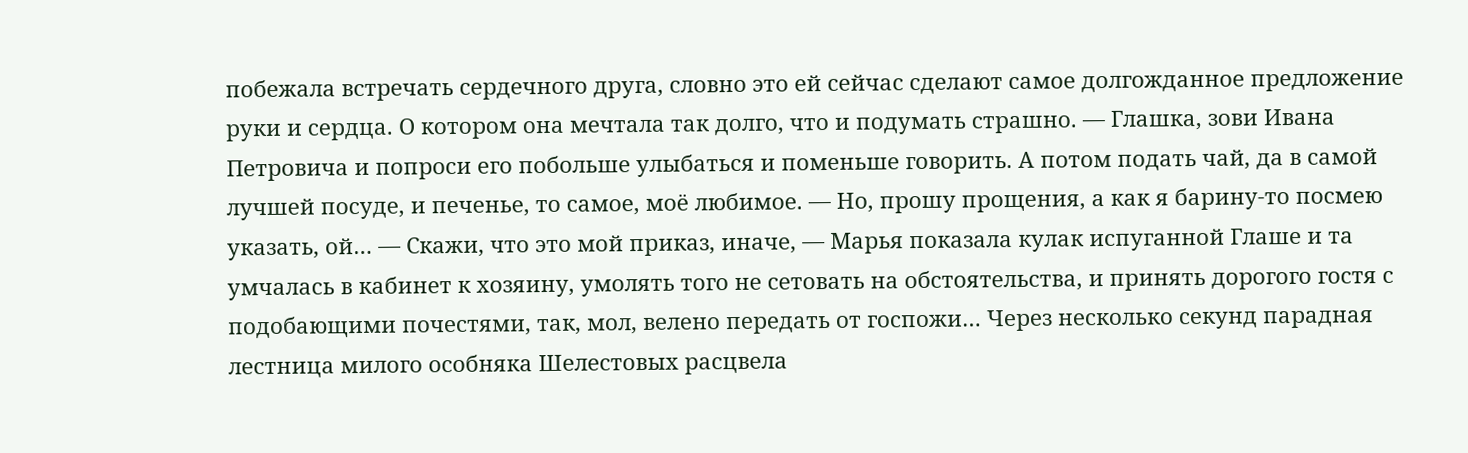побежала встречать сердечного друга, словно это ей сейчас сделают самое долгожданное предложение руки и сердца. О котором она мечтала так долго, что и подумать страшно. — Глашка, зови Ивана Петровича и попроси его побольше улыбаться и поменьше говорить. А потом подать чай, да в самой лучшей посуде, и печенье, то самое, моё любимое. — Но, прошу прощения, а как я барину-то посмею указать, ой… — Скажи, что это мой приказ, иначе, — Марья показала кулак испуганной Глаше и та умчалась в кабинет к хозяину, умолять того не сетовать на обстоятельства, и принять дорогого гостя с подобающими почестями, так, мол, велено передать от госпожи… Через несколько секунд парадная лестница милого особняка Шелестовых расцвела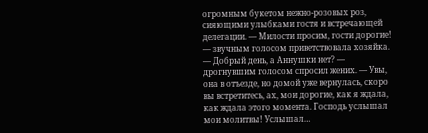огромным букетом нежно-розовых роз, сияющими улыбками гостя и встречающей делегации. — Милости просим, гости дорогие! — звучным голосом приветствовала хозяйка. — Добрый день, а Аннушки нет? — дрогнувшим голосом спросил жених. — Увы, она в отъезде, но домой уже вернулась, скоро вы встретитесь, ах, мои дорогие, как я ждала, как ждала этого момента. Господь услышал мои молитвы! Услышал…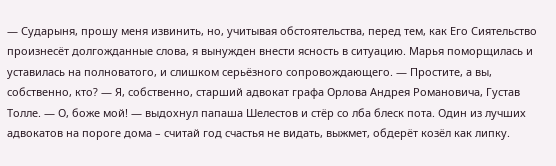— Сударыня, прошу меня извинить, но, учитывая обстоятельства, перед тем, как Его Сиятельство произнесёт долгожданные слова, я вынужден внести ясность в ситуацию. Марья поморщилась и уставилась на полноватого, и слишком серьёзного сопровождающего. — Простите, а вы, собственно, кто? — Я, собственно, старший адвокат графа Орлова Андрея Романовича, Густав Толле. — О, боже мой! — выдохнул папаша Шелестов и стёр со лба блеск пота. Один из лучших адвокатов на пороге дома – считай год счастья не видать, выжмет, обдерёт козёл как липку.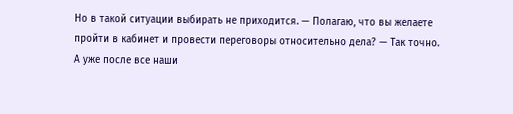Но в такой ситуации выбирать не приходится. — Полагаю, что вы желаете пройти в кабинет и провести переговоры относительно дела? — Так точно. А уже после все наши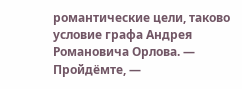романтические цели, таково условие графа Андрея Романовича Орлова. — Пройдёмте, —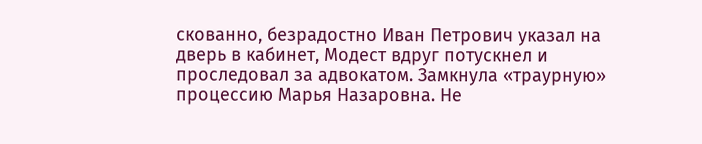скованно, безрадостно Иван Петрович указал на дверь в кабинет, Модест вдруг потускнел и проследовал за адвокатом. Замкнула «траурную» процессию Марья Назаровна. Не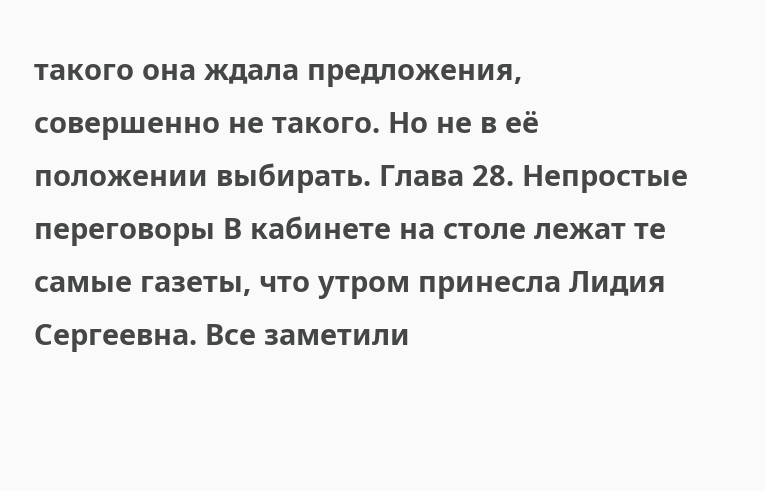такого она ждала предложения, совершенно не такого. Но не в её положении выбирать. Глава 28. Непростые переговоры В кабинете на столе лежат те самые газеты, что утром принесла Лидия Сергеевна. Все заметили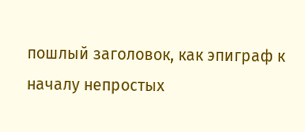пошлый заголовок, как эпиграф к началу непростых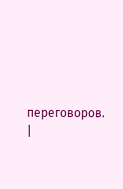переговоров. |